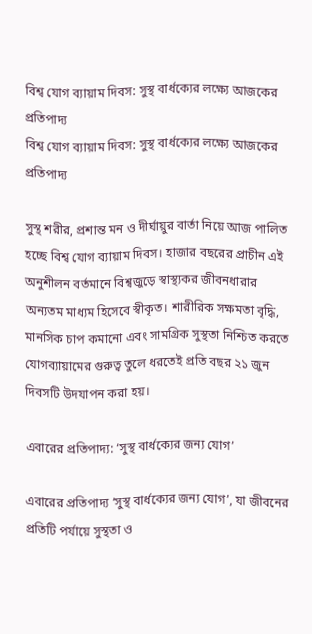বিশ্ব যোগ ব্যায়াম দিবস: সুস্থ বার্ধক্যের লক্ষ্যে আজকের প্রতিপাদ্য
বিশ্ব যোগ ব্যায়াম দিবস: সুস্থ বার্ধক্যের লক্ষ্যে আজকের প্রতিপাদ্য

সুস্থ শরীর, প্রশান্ত মন ও দীর্ঘায়ুর বার্তা নিয়ে আজ পালিত হচ্ছে বিশ্ব যোগ ব্যায়াম দিবস। হাজার বছরের প্রাচীন এই অনুশীলন বর্তমানে বিশ্বজুড়ে স্বাস্থ্যকর জীবনধারার অন্যতম মাধ্যম হিসেবে স্বীকৃত। শারীরিক সক্ষমতা বৃদ্ধি, মানসিক চাপ কমানো এবং সামগ্রিক সুস্থতা নিশ্চিত করতে যোগব্যায়ামের গুরুত্ব তুলে ধরতেই প্রতি বছর ২১ জুন দিবসটি উদযাপন করা হয়।

এবারের প্রতিপাদ্য: ‘সুস্থ বার্ধক্যের জন্য যোগ’

এবারের প্রতিপাদ্য ‘সুস্থ বার্ধক্যের জন্য যোগ’, যা জীবনের প্রতিটি পর্যায়ে সুস্থতা ও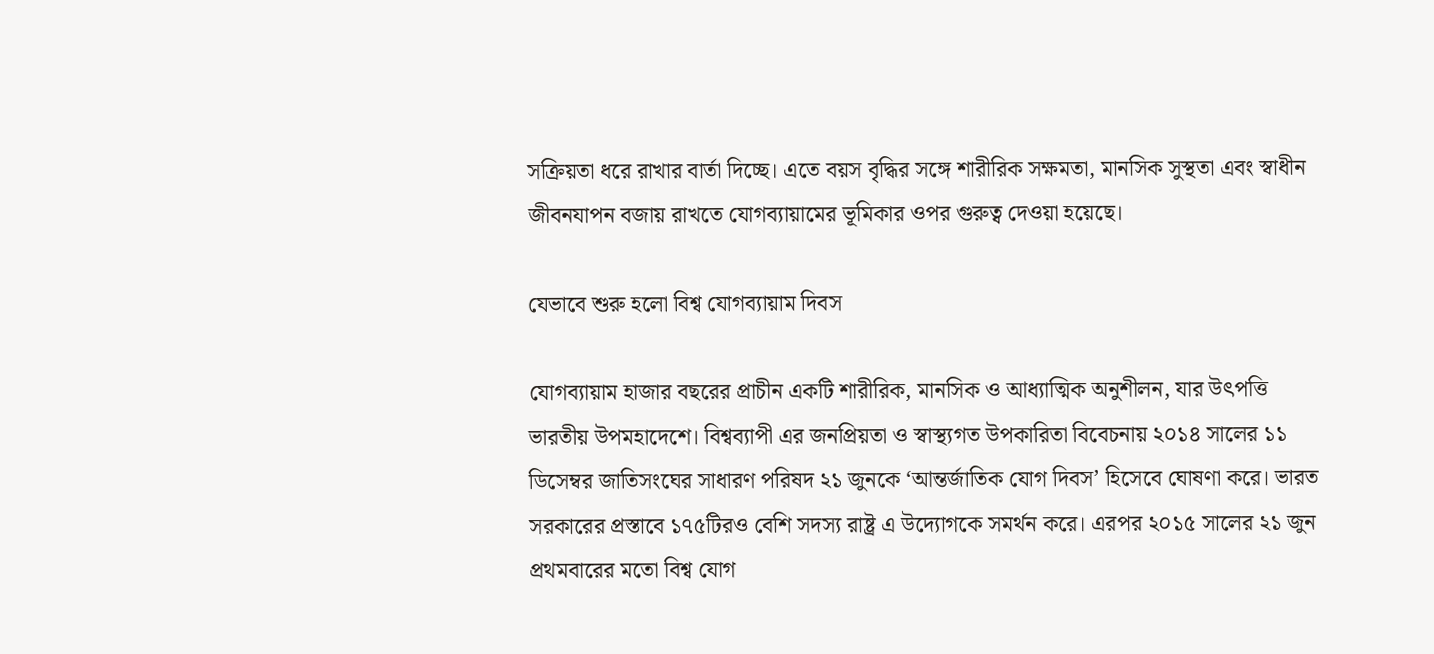সক্রিয়তা ধরে রাখার বার্তা দিচ্ছে। এতে বয়স বৃদ্ধির সঙ্গে শারীরিক সক্ষমতা, মানসিক সুস্থতা এবং স্বাধীন জীবনযাপন বজায় রাখতে যোগব্যায়ামের ভূমিকার ওপর গুরুত্ব দেওয়া হয়েছে।

যেভাবে শুরু হলো বিশ্ব যোগব্যায়াম দিবস

যোগব্যায়াম হাজার বছরের প্রাচীন একটি শারীরিক, মানসিক ও আধ্যাত্মিক অনুশীলন, যার উৎপত্তি ভারতীয় উপমহাদেশে। বিশ্বব্যাপী এর জনপ্রিয়তা ও স্বাস্থ্যগত উপকারিতা বিবেচনায় ২০১৪ সালের ১১ ডিসেম্বর জাতিসংঘের সাধারণ পরিষদ ২১ জুনকে ‘আন্তর্জাতিক যোগ দিবস’ হিসেবে ঘোষণা করে। ভারত সরকারের প্রস্তাবে ১৭৫টিরও বেশি সদস্য রাষ্ট্র এ উদ্যোগকে সমর্থন করে। এরপর ২০১৫ সালের ২১ জুন প্রথমবারের মতো বিশ্ব যোগ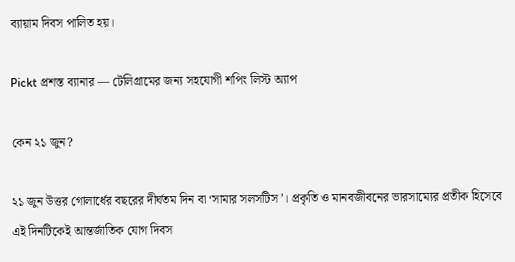ব্যায়াম দিবস পালিত হয়।

Pickt প্রশস্ত ব্যানার — টেলিগ্রামের জন্য সহযোগী শপিং লিস্ট অ্যাপ

কেন ২১ জুন?

২১ জুন উত্তর গোলার্ধের বছরের দীর্ঘতম দিন বা ‘সামার সলসটিস’। প্রকৃতি ও মানবজীবনের ভারসাম্যের প্রতীক হিসেবে এই দিনটিকেই আন্তর্জাতিক যোগ দিবস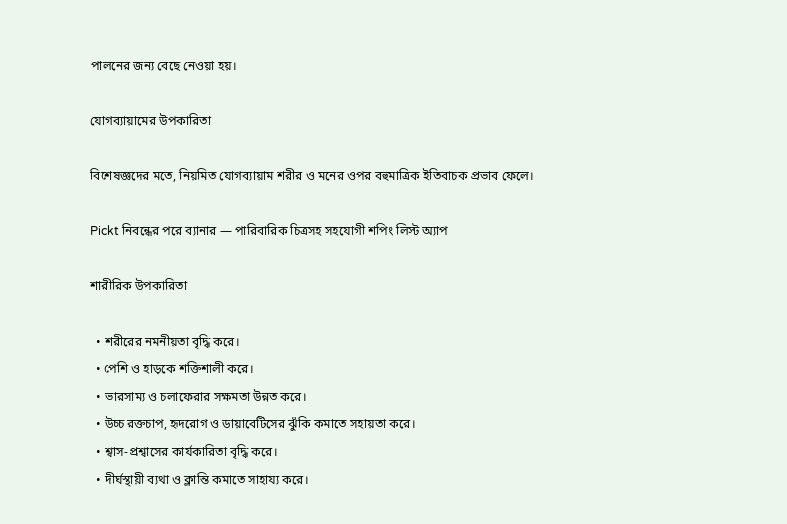পালনের জন্য বেছে নেওয়া হয়।

যোগব্যায়ামের উপকারিতা

বিশেষজ্ঞদের মতে, নিয়মিত যোগব্যায়াম শরীর ও মনের ওপর বহুমাত্রিক ইতিবাচক প্রভাব ফেলে।

Pickt নিবন্ধের পরে ব্যানার — পারিবারিক চিত্রসহ সহযোগী শপিং লিস্ট অ্যাপ

শারীরিক উপকারিতা

  • শরীরের নমনীয়তা বৃদ্ধি করে।
  • পেশি ও হাড়কে শক্তিশালী করে।
  • ভারসাম্য ও চলাফেরার সক্ষমতা উন্নত করে।
  • উচ্চ রক্তচাপ, হৃদরোগ ও ডায়াবেটিসের ঝুঁকি কমাতে সহায়তা করে।
  • শ্বাস-প্রশ্বাসের কার্যকারিতা বৃদ্ধি করে।
  • দীর্ঘস্থায়ী ব্যথা ও ক্লান্তি কমাতে সাহায্য করে।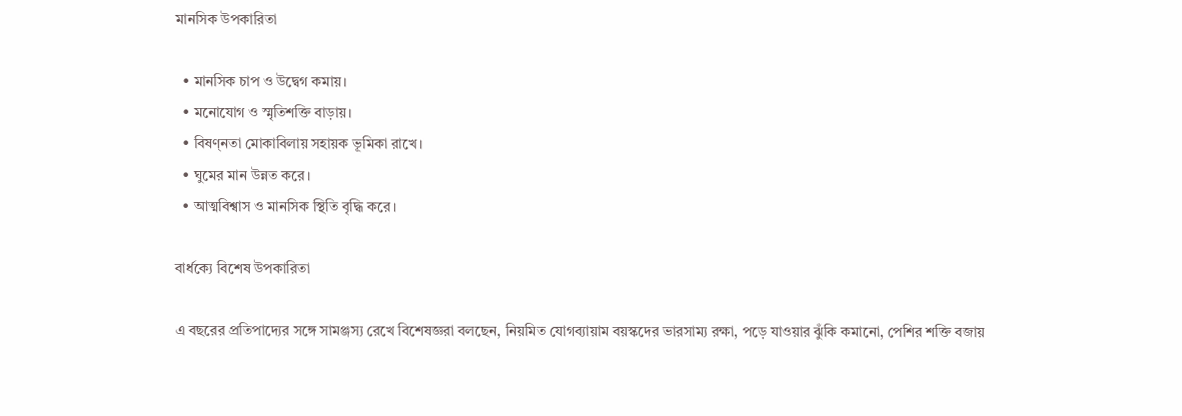মানসিক উপকারিতা

  • মানসিক চাপ ও উদ্বেগ কমায়।
  • মনোযোগ ও স্মৃতিশক্তি বাড়ায়।
  • বিষণ্নতা মোকাবিলায় সহায়ক ভূমিকা রাখে।
  • ঘুমের মান উন্নত করে।
  • আত্মবিশ্বাস ও মানসিক স্থিতি বৃদ্ধি করে।

বার্ধক্যে বিশেষ উপকারিতা

এ বছরের প্রতিপাদ্যের সঙ্গে সামঞ্জস্য রেখে বিশেষজ্ঞরা বলছেন, নিয়মিত যোগব্যায়াম বয়স্কদের ভারসাম্য রক্ষা, পড়ে যাওয়ার ঝুঁকি কমানো, পেশির শক্তি বজায়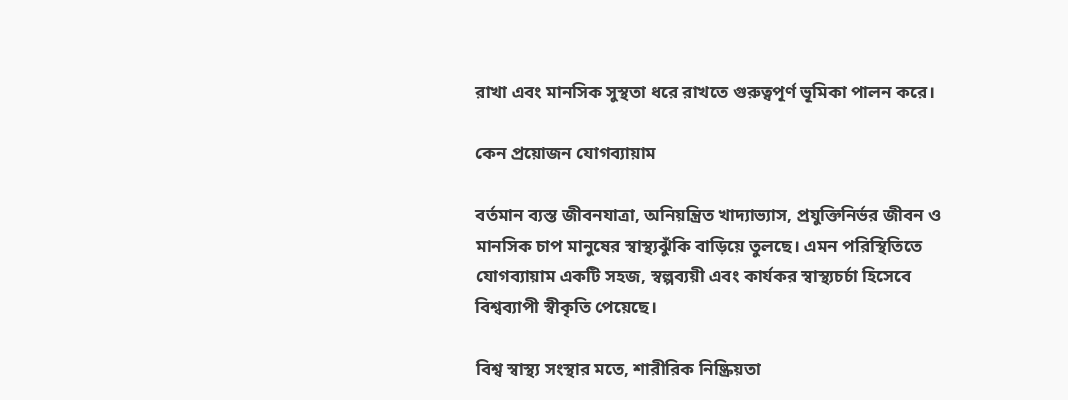রাখা এবং মানসিক সুস্থতা ধরে রাখতে গুরুত্বপূর্ণ ভূমিকা পালন করে।

কেন প্রয়োজন যোগব্যায়াম

বর্তমান ব্যস্ত জীবনযাত্রা, অনিয়ন্ত্রিত খাদ্যাভ্যাস, প্রযুক্তিনির্ভর জীবন ও মানসিক চাপ মানুষের স্বাস্থ্যঝুঁকি বাড়িয়ে তুলছে। এমন পরিস্থিতিতে যোগব্যায়াম একটি সহজ, স্বল্পব্যয়ী এবং কার্যকর স্বাস্থ্যচর্চা হিসেবে বিশ্বব্যাপী স্বীকৃতি পেয়েছে।

বিশ্ব স্বাস্থ্য সংস্থার মতে, শারীরিক নিষ্ক্রিয়তা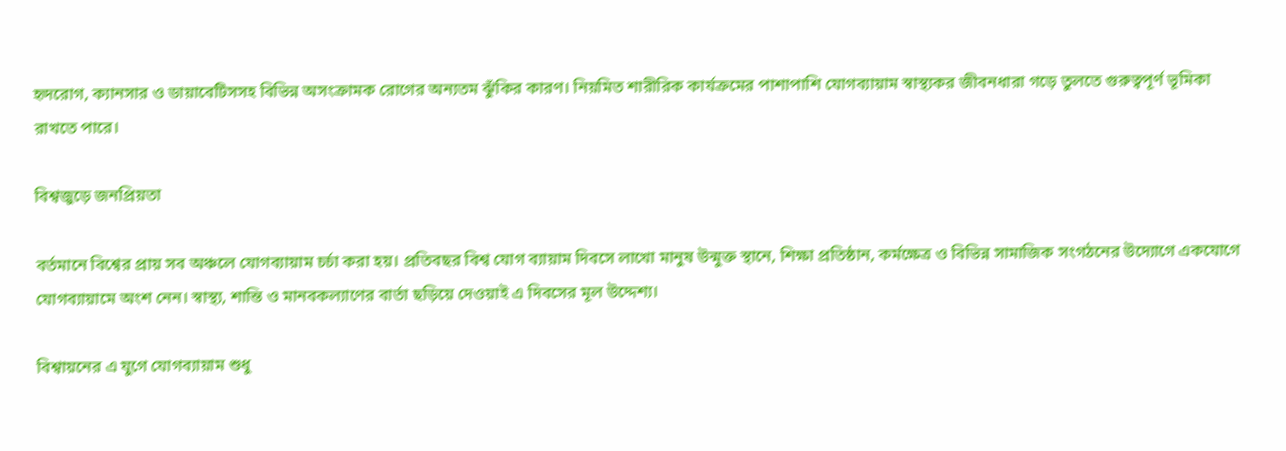হৃদরোগ, ক্যানসার ও ডায়াবেটিসসহ বিভিন্ন অসংক্রামক রোগের অন্যতম ঝুঁকির কারণ। নিয়মিত শারীরিক কার্যক্রমের পাশাপাশি যোগব্যায়াম স্বাস্থ্যকর জীবনধারা গড়ে তুলতে গুরুত্বপূর্ণ ভূমিকা রাখতে পারে।

বিশ্বজুড়ে জনপ্রিয়তা

বর্তমানে বিশ্বের প্রায় সব অঞ্চলে যোগব্যায়াম চর্চা করা হয়। প্রতিবছর বিশ্ব যোগ ব্যায়াম দিবসে লাখো মানুষ উন্মুক্ত স্থানে, শিক্ষা প্রতিষ্ঠান, কর্মক্ষেত্র ও বিভিন্ন সামাজিক সংগঠনের উদ্যোগে একযোগে যোগব্যায়ামে অংশ নেন। স্বাস্থ্য, শান্তি ও মানবকল্যাণের বার্তা ছড়িয়ে দেওয়াই এ দিবসের মূল উদ্দেশ্য।

বিশ্বায়নের এ যুগে যোগব্যায়াম শুধু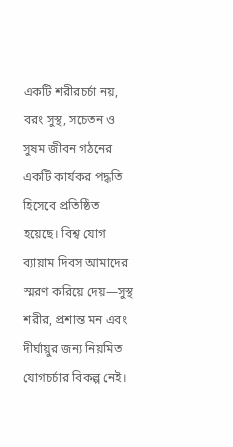একটি শরীরচর্চা নয়, বরং সুস্থ, সচেতন ও সুষম জীবন গঠনের একটি কার্যকর পদ্ধতি হিসেবে প্রতিষ্ঠিত হয়েছে। বিশ্ব যোগ ব্যায়াম দিবস আমাদের স্মরণ করিয়ে দেয়—সুস্থ শরীর, প্রশান্ত মন এবং দীর্ঘায়ুর জন্য নিয়মিত যোগচর্চার বিকল্প নেই।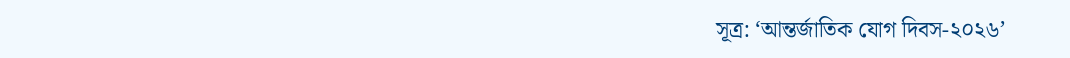সূত্র: ‘আন্তর্জাতিক যোগ দিবস-২০২৬’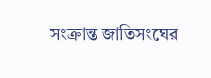সংক্রান্ত জাতিসংঘের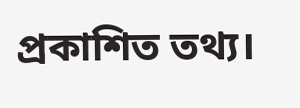প্রকাশিত তথ্য।